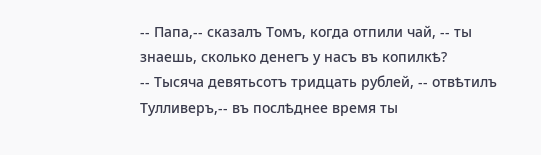-- Папа,-- сказалъ Томъ, когда отпили чай, -- ты знаешь, сколько денегъ у насъ въ копилкѣ?
-- Тысяча девятьсотъ тридцать рублей, -- отвѣтилъ Тулливеръ,-- въ послѣднее время ты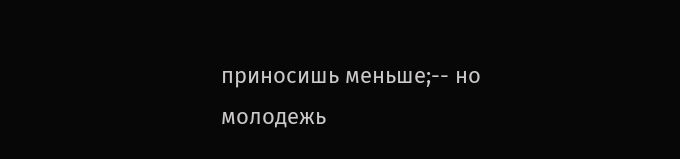приносишь меньше;-- но молодежь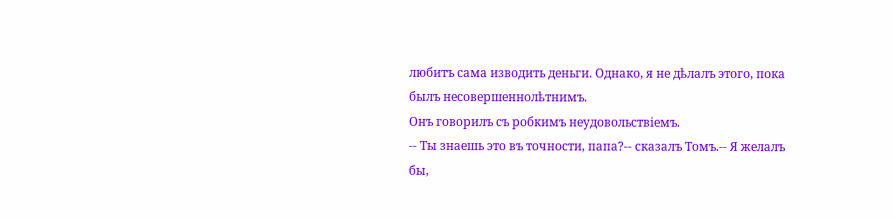любитъ сама изводить деньги. Однако, я не дѣлалъ этого, пока былъ несовершеннолѣтнимъ.
Онъ говорилъ съ робкимъ неудовольствіемъ.
-- Ты знаешь это въ точности, папа?-- сказалъ Томъ.-- Я желалъ бы,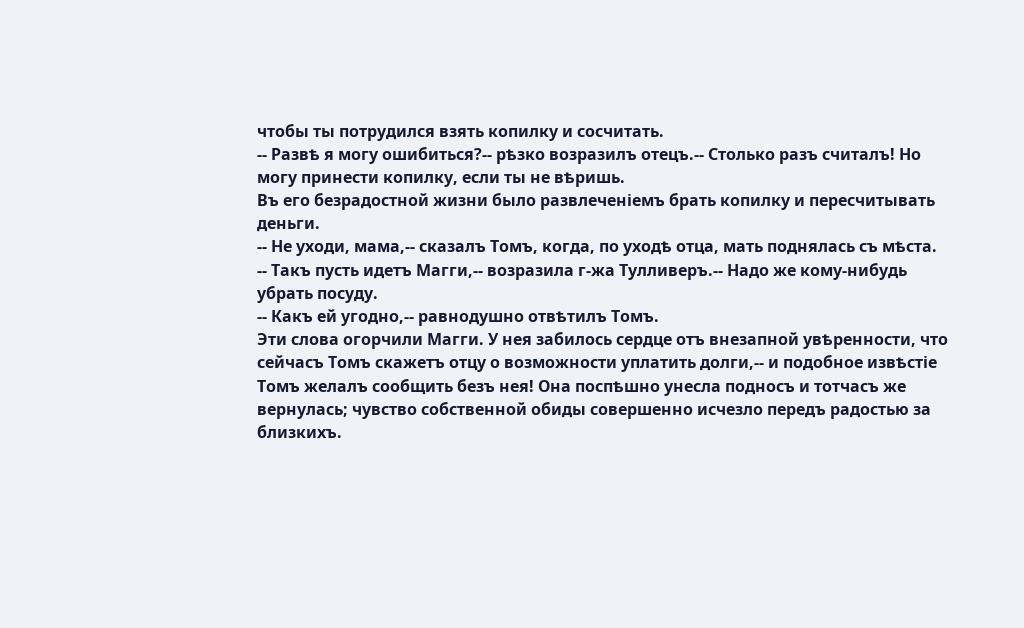чтобы ты потрудился взять копилку и сосчитать.
-- Развѣ я могу ошибиться?-- рѣзко возразилъ отецъ.-- Столько разъ считалъ! Но могу принести копилку, если ты не вѣришь.
Въ его безрадостной жизни было развлеченіемъ брать копилку и пересчитывать деньги.
-- Не уходи, мама,-- сказалъ Томъ, когда, по уходѣ отца, мать поднялась съ мѣста.
-- Такъ пусть идетъ Магги,-- возразила г-жа Тулливеръ.-- Надо же кому-нибудь убрать посуду.
-- Какъ ей угодно,-- равнодушно отвѣтилъ Томъ.
Эти слова огорчили Магги. У нея забилось сердце отъ внезапной увѣренности, что сейчасъ Томъ скажетъ отцу о возможности уплатить долги,-- и подобное извѣстіе Томъ желалъ сообщить безъ нея! Она поспѣшно унесла подносъ и тотчасъ же вернулась; чувство собственной обиды совершенно исчезло передъ радостью за близкихъ.